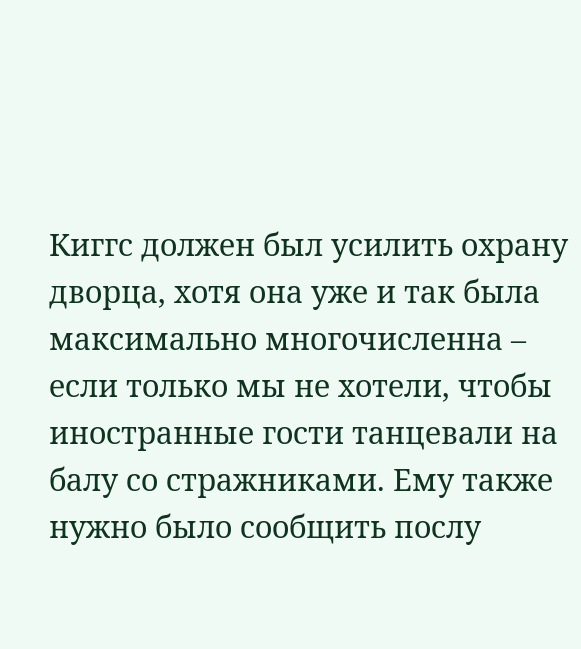Киггс должен был усилить охрану дворца, хотя она уже и так была максимально многочисленна – если только мы не хотели, чтобы иностранные гости танцевали на балу со стражниками. Ему также нужно было сообщить послу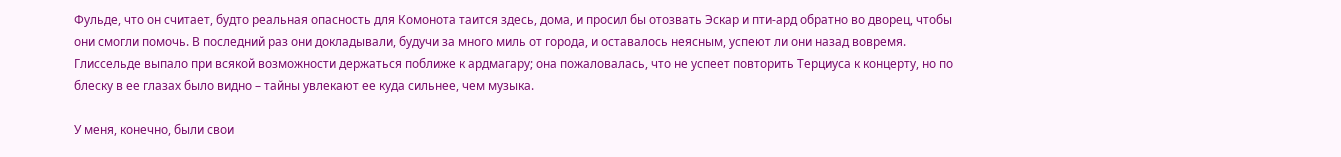Фульде, что он считает, будто реальная опасность для Комонота таится здесь, дома, и просил бы отозвать Эскар и пти-ард обратно во дворец, чтобы они смогли помочь. В последний раз они докладывали, будучи за много миль от города, и оставалось неясным, успеют ли они назад вовремя. Глиссельде выпало при всякой возможности держаться поближе к ардмагару; она пожаловалась, что не успеет повторить Терциуса к концерту, но по блеску в ее глазах было видно – тайны увлекают ее куда сильнее, чем музыка.

У меня, конечно, были свои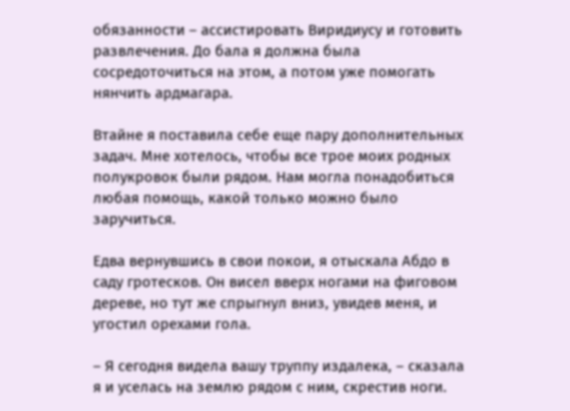обязанности – ассистировать Виридиусу и готовить развлечения. До бала я должна была сосредоточиться на этом, а потом уже помогать нянчить ардмагара.

Втайне я поставила себе еще пару дополнительных задач. Мне хотелось, чтобы все трое моих родных полукровок были рядом. Нам могла понадобиться любая помощь, какой только можно было заручиться.

Едва вернувшись в свои покои, я отыскала Абдо в саду гротесков. Он висел вверх ногами на фиговом дереве, но тут же спрыгнул вниз, увидев меня, и угостил орехами гола.

– Я сегодня видела вашу труппу издалека, – сказала я и уселась на землю рядом с ним, скрестив ноги.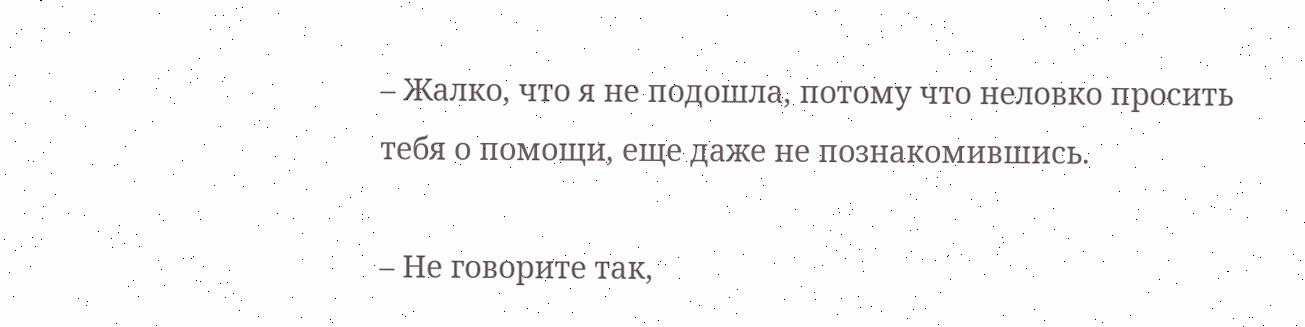– Жалко, что я не подошла, потому что неловко просить тебя о помощи, еще даже не познакомившись.

– Не говорите так,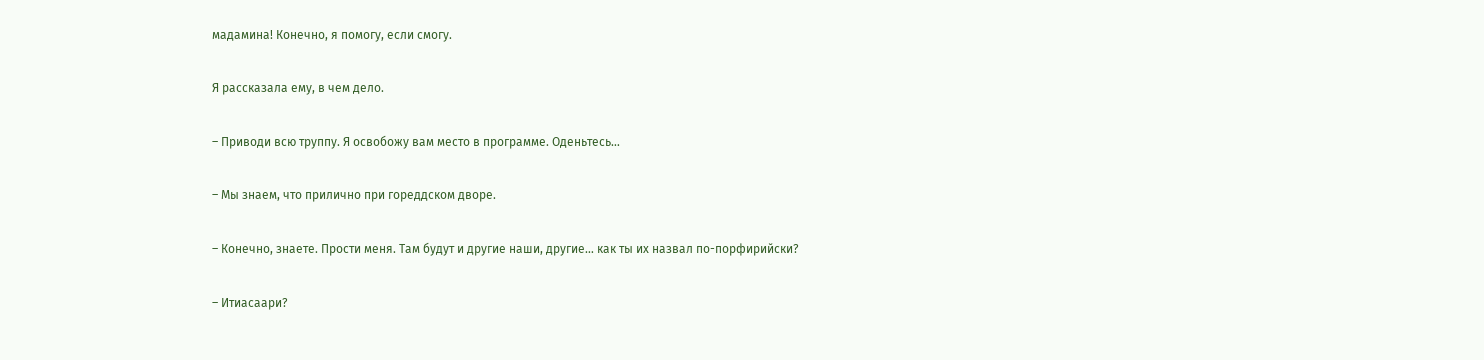мадамина! Конечно, я помогу, если смогу.

Я рассказала ему, в чем дело.

– Приводи всю труппу. Я освобожу вам место в программе. Оденьтесь…

– Мы знаем, что прилично при гореддском дворе.

– Конечно, знаете. Прости меня. Там будут и другие наши, другие… как ты их назвал по-порфирийски?

– Итиасаари?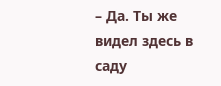– Да. Ты же видел здесь в саду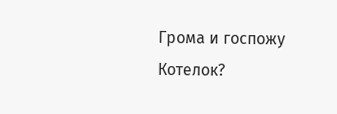Грома и госпожу Котелок?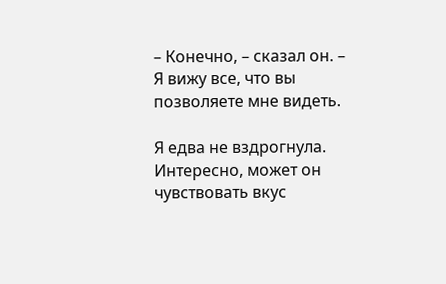– Конечно, – сказал он. – Я вижу все, что вы позволяете мне видеть.

Я едва не вздрогнула. Интересно, может он чувствовать вкус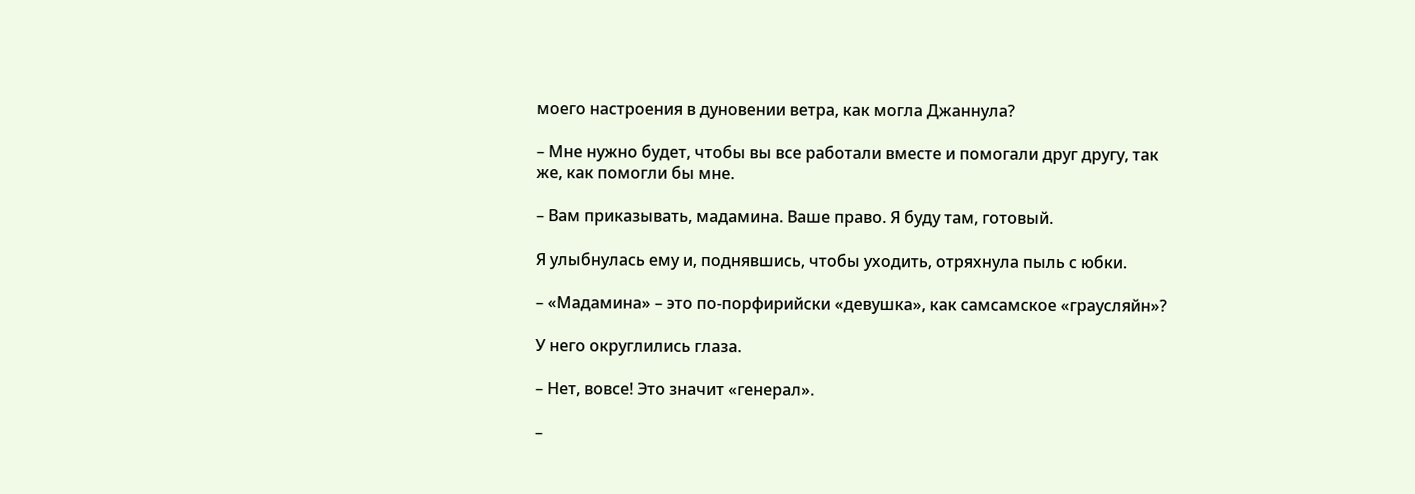моего настроения в дуновении ветра, как могла Джаннула?

– Мне нужно будет, чтобы вы все работали вместе и помогали друг другу, так же, как помогли бы мне.

– Вам приказывать, мадамина. Ваше право. Я буду там, готовый.

Я улыбнулась ему и, поднявшись, чтобы уходить, отряхнула пыль с юбки.

– «Мадамина» – это по-порфирийски «девушка», как самсамское «граусляйн»?

У него округлились глаза.

– Нет, вовсе! Это значит «генерал».

–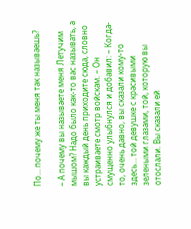По… почему же ты меня так называешь?

– А почему вы называете меня Летучим мышом? Надо было как-то вас называть, а вы каждый день приходите сюда, словно устраиваете смотр войскам. – Он смущенно улыбнулся и добавил: – Когда-то, очень давно, вы сказали кому-то здесь… той девушке с красивыми зелеными глазами, той, которую вы отослали. Вы сказали ей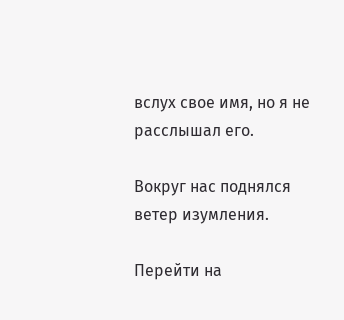вслух свое имя, но я не расслышал его.

Вокруг нас поднялся ветер изумления.

Перейти на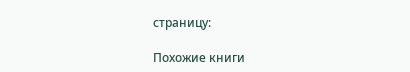страницу:

Похожие книги